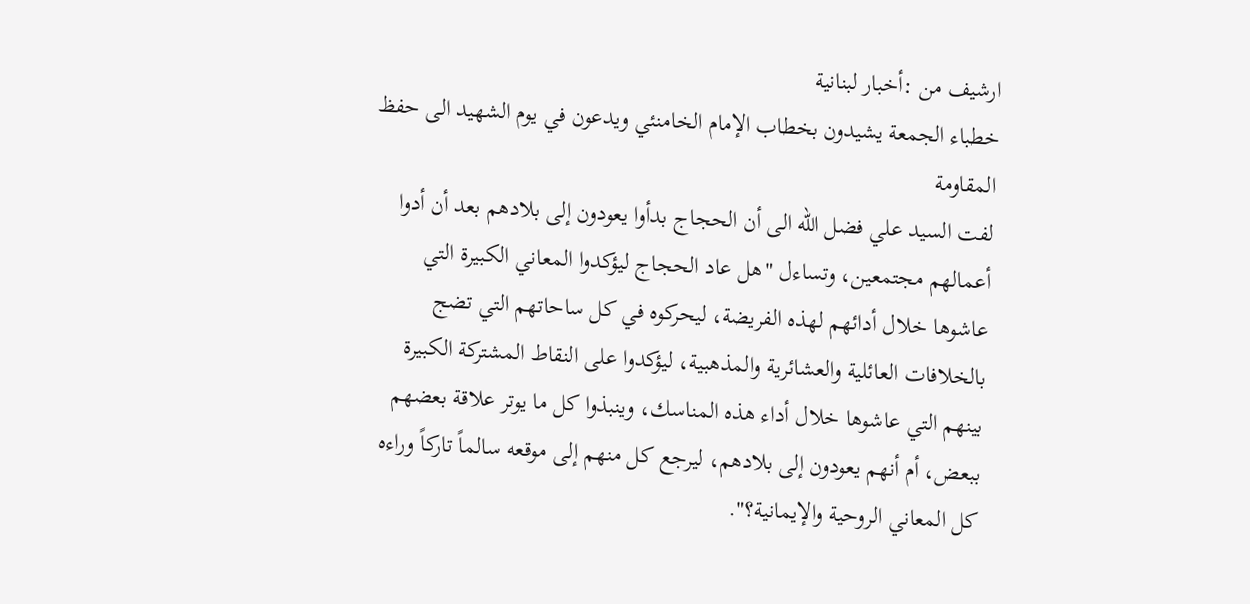ارشيف من :أخبار لبنانية
خطباء الجمعة يشيدون بخطاب الإمام الخامنئي ويدعون في يوم الشهيد الى حفظ المقاومة
لفت السيد علي فضل الله الى أن الحجاج بدأوا يعودون إلى بلادهم بعد أن أدوا أعمالهم مجتمعين، وتساءل "هل عاد الحجاج ليؤكدوا المعاني الكبيرة التي عاشوها خلال أدائهم لهذه الفريضة، ليحركوه في كل ساحاتهم التي تضج بالخلافات العائلية والعشائرية والمذهبية، ليؤكدوا على النقاط المشتركة الكبيرة بينهم التي عاشوها خلال أداء هذه المناسك، وينبذوا كل ما يوتر علاقة بعضهم ببعض، أم أنهم يعودون إلى بلادهم، ليرجع كل منهم إلى موقعه سالماً تاركاً وراءه كل المعاني الروحية والإيمانية؟".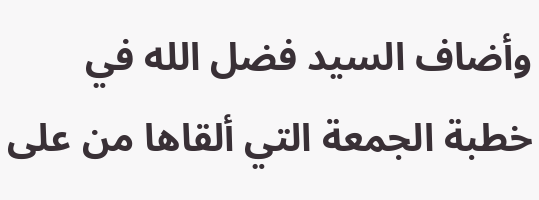وأضاف السيد فضل الله في خطبة الجمعة التي ألقاها من على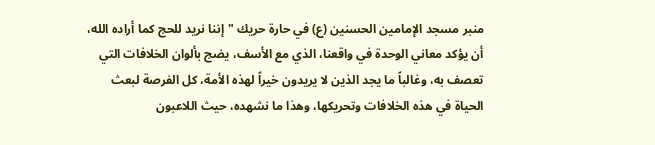منبر مسجد الإمامين الحسنين (ع) في حارة حريك "إننا نريد للحج كما أراده الله، أن يؤكد معاني الوحدة في واقعنا، الذي مع الأسف، يضج بألوان الخلافات التي تعصف به، وغالباً ما يجد الذين لا يريدون خيراً لهذه الأمة، كل الفرصة لبعث الحياة في هذه الخلافات وتحريكها، وهذا ما نشهده، حيث اللاعبون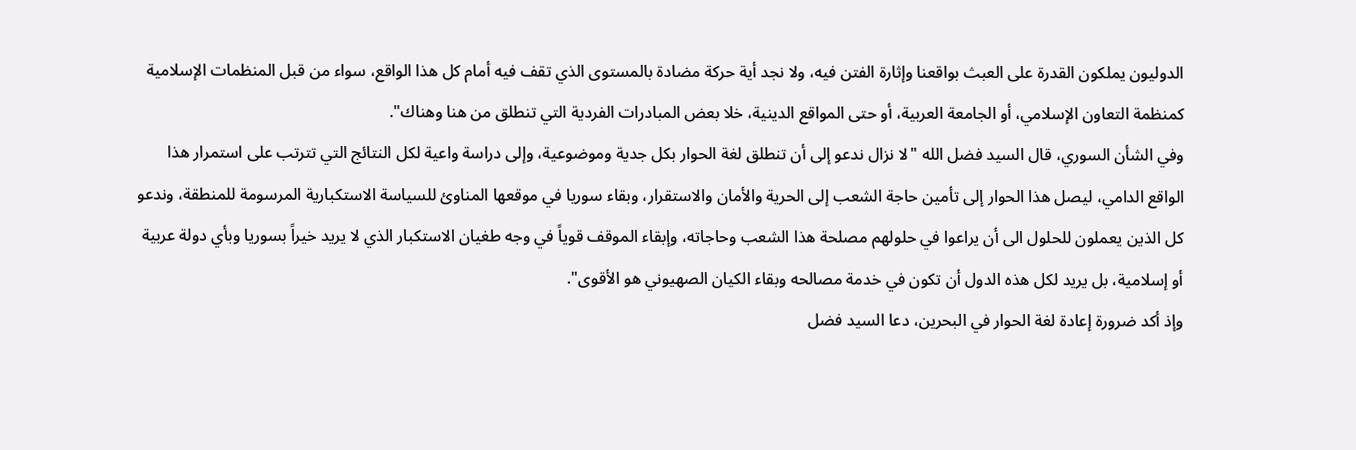الدوليون يملكون القدرة على العبث بواقعنا وإثارة الفتن فيه، ولا نجد أية حركة مضادة بالمستوى الذي تقف فيه أمام كل هذا الواقع، سواء من قبل المنظمات الإسلامية كمنظمة التعاون الإسلامي، أو الجامعة العربية، أو حتى المواقع الدينية، خلا بعض المبادرات الفردية التي تنطلق من هنا وهناك".
وفي الشأن السوري، قال السيد فضل الله "لا نزال ندعو إلى أن تنطلق لغة الحوار بكل جدية وموضوعية، وإلى دراسة واعية لكل النتائج التي تترتب على استمرار هذا الواقع الدامي، ليصل هذا الحوار إلى تأمين حاجة الشعب إلى الحرية والأمان والاستقرار، وبقاء سوريا في موقعها المناوئ للسياسة الاستكبارية المرسومة للمنطقة، وندعو كل الذين يعملون للحلول الى أن يراعوا في حلولهم مصلحة هذا الشعب وحاجاته، وإبقاء الموقف قوياً في وجه طغيان الاستكبار الذي لا يريد خيراً بسوريا وبأي دولة عربية أو إسلامية، بل يريد لكل هذه الدول أن تكون في خدمة مصالحه وبقاء الكيان الصهيوني هو الأقوى".
وإذ أكد ضرورة إعادة لغة الحوار في البحرين، دعا السيد فضل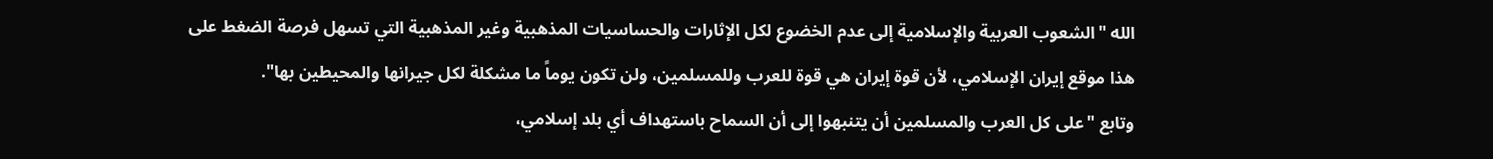الله "الشعوب العربية والإسلامية إلى عدم الخضوع لكل الإثارات والحساسيات المذهبية وغير المذهبية التي تسهل فرصة الضغط على هذا موقع إيران الإسلامي، لأن قوة إيران هي قوة للعرب وللمسلمين، ولن تكون يوماً ما مشكلة لكل جيرانها والمحيطين بها".
وتابع "على كل العرب والمسلمين أن يتنبهوا إلى أن السماح باستهداف أي بلد إسلامي،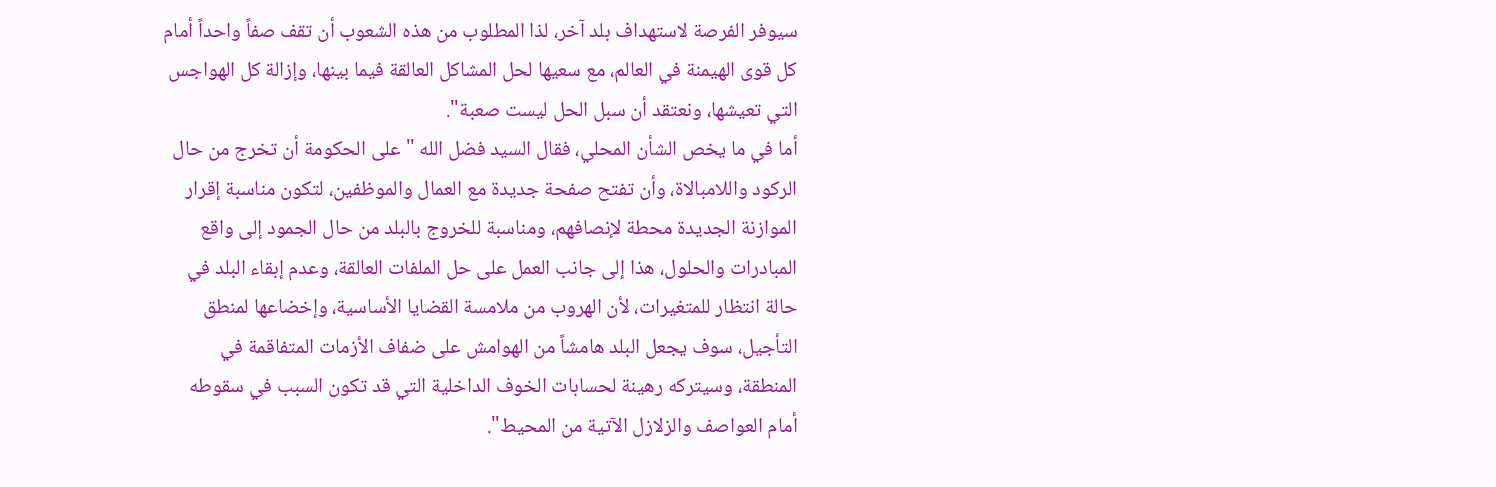سيوفر الفرصة لاستهداف بلد آخر، لذا المطلوب من هذه الشعوب أن تقف صفاً واحداً أمام كل قوى الهيمنة في العالم، مع سعيها لحل المشاكل العالقة فيما بينها، وإزالة كل الهواجس التي تعيشها، ونعتقد أن سبل الحل ليست صعبة".
أما في ما يخص الشأن المحلي، فقال السيد فضل الله "على الحكومة أن تخرج من حال الركود واللامبالاة، وأن تفتح صفحة جديدة مع العمال والموظفين، لتكون مناسبة إقرار الموازنة الجديدة محطة لإنصافهم، ومناسبة للخروج بالبلد من حال الجمود إلى واقع المبادرات والحلول، هذا إلى جانب العمل على حل الملفات العالقة، وعدم إبقاء البلد في حالة انتظار للمتغيرات، لأن الهروب من ملامسة القضايا الأساسية، وإخضاعها لمنطق التأجيل، سوف يجعل البلد هامشاً من الهوامش على ضفاف الأزمات المتفاقمة في المنطقة، وسيتركه رهينة لحسابات الخوف الداخلية التي قد تكون السبب في سقوطه أمام العواصف والزلازل الآتية من المحيط".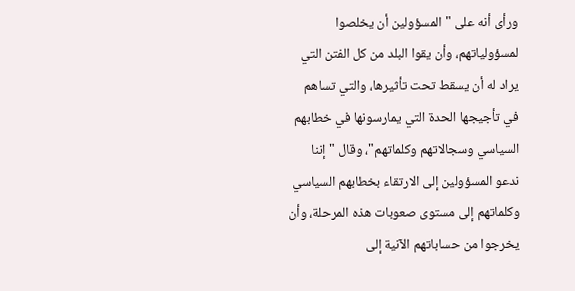ورأى أنه على "المسؤولين أن يخلصوا لمسؤولياتهم، وأن يقوا البلد من كل الفتن التي يراد له أن يسقط تحت تأثيرها، والتي تساهم في تأجيجها الحدة التي يمارسونها في خطابهم السياسي وسجالاتهم وكلماتهم"، وقال "إننا ندعو المسؤولين إلى الارتقاء بخطابهم السياسي وكلماتهم إلى مستوى صعوبات هذه المرحلة، وأن يخرجوا من حساباتهم الآنية إلى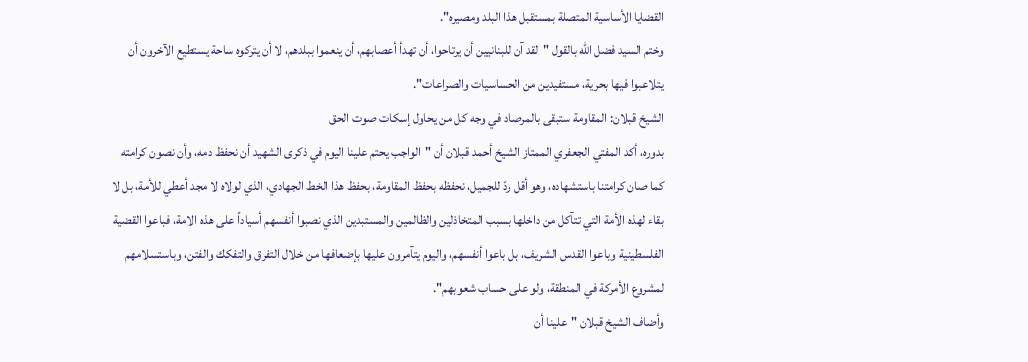القضايا الأساسية المتصلة بمستقبل هذا البلد ومصيره".
وختم السيد فضل الله بالقول "لقد آن للبنانيين أن يرتاحوا، أن تهدأ أعصابهم، أن ينعموا ببلدهم، لا أن يتركوه ساحة يستطيع الآخرون أن يتلاعبوا فيها بحرية، مستفيدين من الحساسيات والصراعات".
الشيخ قبلان: المقاومة ستبقى بالمرصاد في وجه كل من يحاول إسكات صوت الحق
بدوره، أكد المفتي الجعفري الممتاز الشيخ أحمد قبلان أن "الواجب يحتم علينا اليوم في ذكرى الشهيد أن نحفظ دمه، وأن نصون كرامته كما صان كرامتنا باستشهاده، وهو أقل ردّ للجميل، نحفظه بحفظ المقاومة، بحفظ هذا الخط الجهادي، الذي لولاه لا مجد أعطي للأمة، بل لا بقاء لهذه الأمة التي تتآكل من داخلها بسبب المتخاذلين والظالمين والمستبدين الذي نصبوا أنفسهم أسياداً على هذه الامة، فباعوا القضية الفلسطينية وباعوا القدس الشريف، بل باعوا أنفسهم، واليوم يتآمرون عليها بإضعافها من خلال التفرق والتفكك والفتن، وباستسلامهم لمشروع الأمركة في المنطقة، ولو على حساب شعوبهم".
وأضاف الشيخ قبلان "علينا أن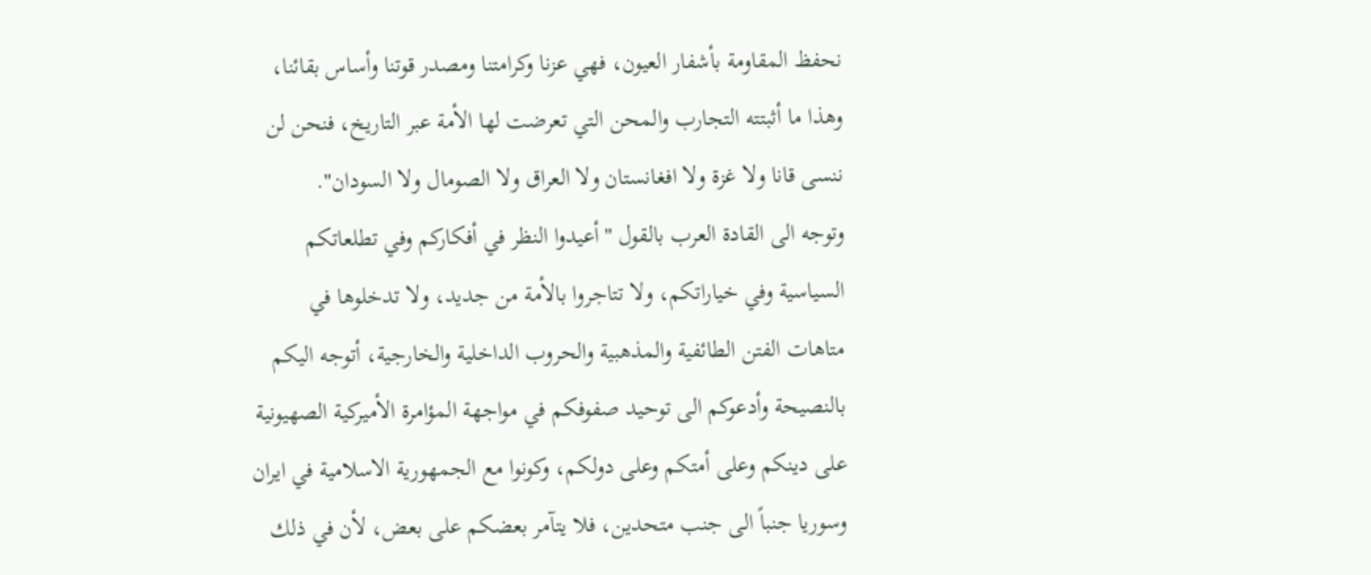نحفظ المقاومة بأشفار العيون، فهي عزنا وكرامتنا ومصدر قوتنا وأساس بقائنا، وهذا ما أثبتته التجارب والمحن التي تعرضت لها الأمة عبر التاريخ، فنحن لن ننسى قانا ولا غزة ولا افغانستان ولا العراق ولا الصومال ولا السودان".
وتوجه الى القادة العرب بالقول "أعيدوا النظر في أفكاركم وفي تطلعاتكم السياسية وفي خياراتكم، ولا تتاجروا بالأمة من جديد، ولا تدخلوها في متاهات الفتن الطائفية والمذهبية والحروب الداخلية والخارجية، أتوجه اليكم بالنصيحة وأدعوكم الى توحيد صفوفكم في مواجهة المؤامرة الأميركية الصهيونية على دينكم وعلى أمتكم وعلى دولكم، وكونوا مع الجمهورية الاسلامية في ايران وسوريا جنباً الى جنب متحدين، فلا يتآمر بعضكم على بعض، لأن في ذلك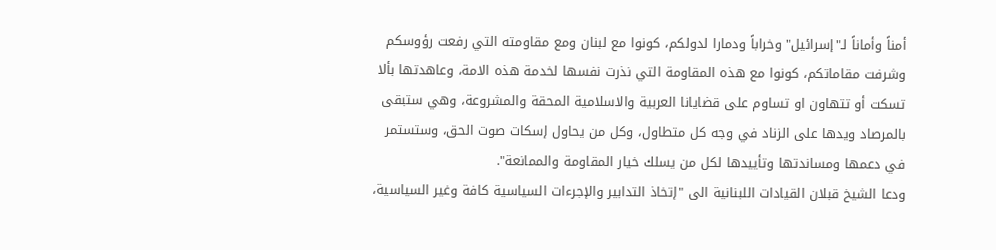أمناً وأماناً لـ"إسرائيل" وخراباً ودمارا لدولكم، كونوا مع لبنان ومع مقاومته التي رفعت رؤوسكم وشرفت مقاماتكم، كونوا مع هذه المقاومة التي نذرت نفسها لخدمة هذه الامة، وعاهدتها بألا تسكت أو تتهاون او تساوم على قضايانا العربية والاسلامية المحقة والمشروعة، وهي ستبقى بالمرصاد ويدها على الزناد في وجه كل متطاول، وكل من يحاول إسكات صوت الحق، وستستمر في دعمها ومساندتها وتأييدها لكل من يسلك خيار المقاومة والممانعة".
ودعا الشيخ قبلان القيادات اللبنانية الى "إتخاذ التدابير والإجرءات السياسية كافة وغير السياسية،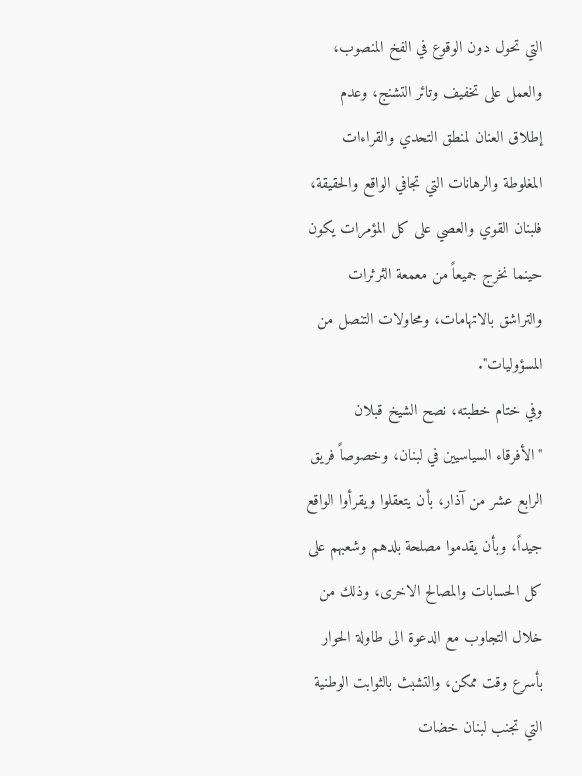التي تحول دون الوقوع في الفخ المنصوب، والعمل على تخفيف وتائر التشنج، وعدم إطلاق العنان لمنطق التحدي والقراءات المغلوطة والرهانات التي تجافي الواقع والحقيقة، فلبنان القوي والعصي على كل المؤمرات يكون حينما نخرج جميعاً من معمعة الثرثرات والتراشق بالاتهامات، ومحاولات التنصل من المسؤوليات".
وفي ختام خطبته، نصح الشيخ قبلان "الأفرقاء السياسيين في لبنان، وخصوصاً فريق الرابع عشر من آذار، بأن يتعقلوا ويقرأوا الواقع جيداً، وبأن يقدموا مصلحة بلدهم وشعبهم على كل الحسابات والمصالح الاخرى، وذلك من خلال التجاوب مع الدعوة الى طاولة الحوار بأسرع وقت ممكن، والتشبث بالثوابت الوطنية التي تجنب لبنان خضات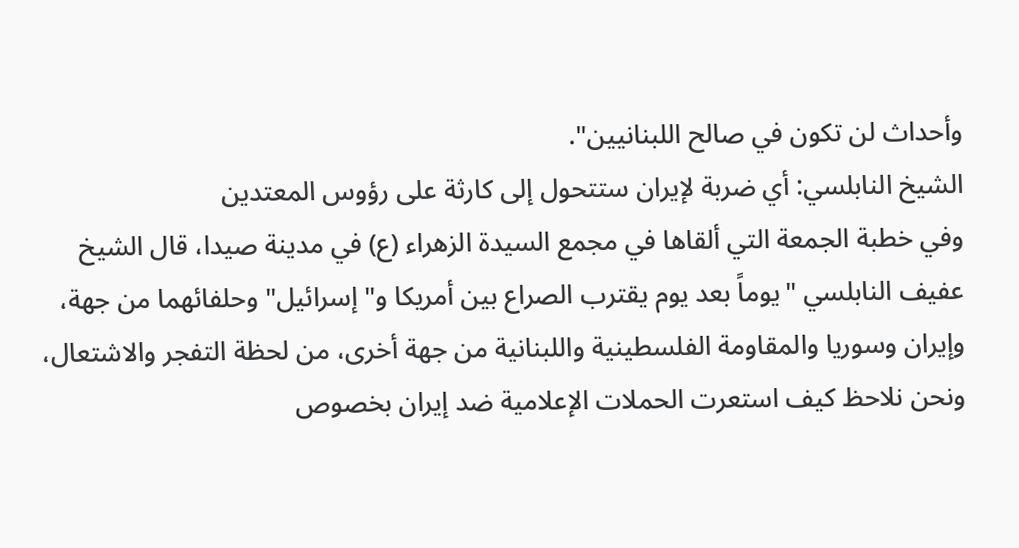وأحداث لن تكون في صالح اللبنانيين".
الشيخ النابلسي: أي ضربة لإيران ستتحول إلى كارثة على رؤوس المعتدين
وفي خطبة الجمعة التي ألقاها في مجمع السيدة الزهراء (ع) في مدينة صيدا، قال الشيخ عفيف النابلسي "يوماً بعد يوم يقترب الصراع بين أمريكا و"إسرائيل" وحلفائهما من جهة، وإيران وسوريا والمقاومة الفلسطينية واللبنانية من جهة أخرى، من لحظة التفجر والاشتعال، ونحن نلاحظ كيف استعرت الحملات الإعلامية ضد إيران بخصوص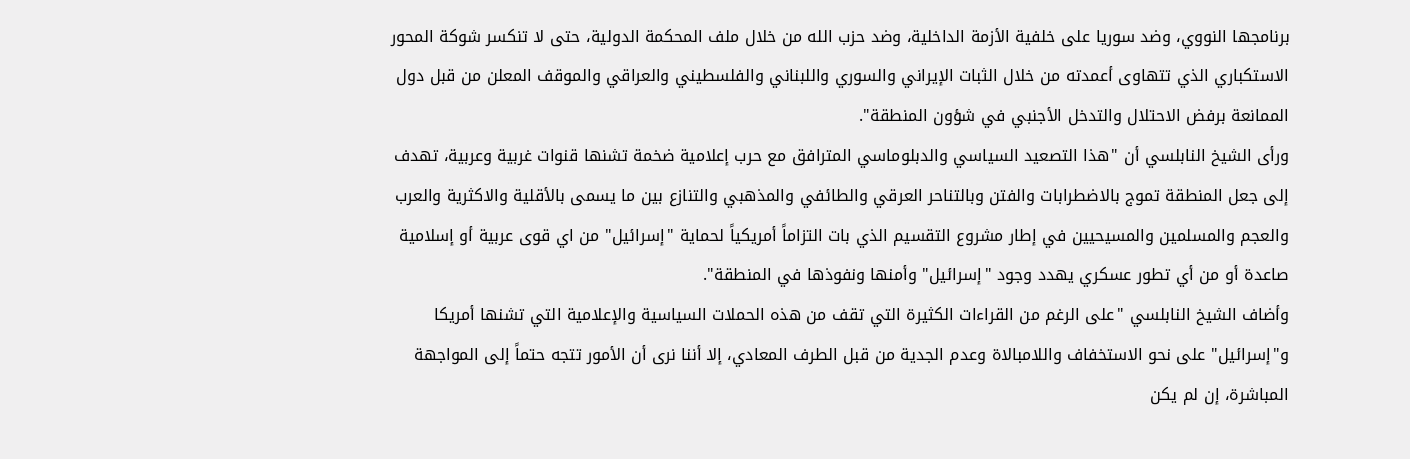برنامجها النووي، وضد سوريا على خلفية الأزمة الداخلية، وضد حزب الله من خلال ملف المحكمة الدولية، حتى لا تنكسر شوكة المحور الاستكباري الذي تتهاوى أعمدته من خلال الثبات الإيراني والسوري واللبناني والفلسطيني والعراقي والموقف المعلن من قبل دول الممانعة برفض الاحتلال والتدخل الأجنبي في شؤون المنطقة".
ورأى الشيخ النابلسي أن "هذا التصعيد السياسي والدبلوماسي المترافق مع حرب إعلامية ضخمة تشنها قنوات غربية وعربية، تهدف إلى جعل المنطقة تموج بالاضطرابات والفتن وبالتناحر العرقي والطائفي والمذهبي والتنازع بين ما يسمى بالأقلية والاكثرية والعرب والعجم والمسلمين والمسيحيين في إطار مشروع التقسيم الذي بات التزاماً أمريكياً لحماية "إسرائيل" من اي قوى عربية أو إسلامية صاعدة أو من أي تطور عسكري يهدد وجود "إسرائيل" وأمنها ونفوذها في المنطقة".
وأضاف الشيخ النابلسي "على الرغم من القراءات الكثيرة التي تقف من هذه الحملات السياسية والإعلامية التي تشنها أمريكا و"إسرائيل" على نحو الاستخفاف واللامبالاة وعدم الجدية من قبل الطرف المعادي، إلا أننا نرى أن الأمور تتجه حتماً إلى المواجهة المباشرة، إن لم يكن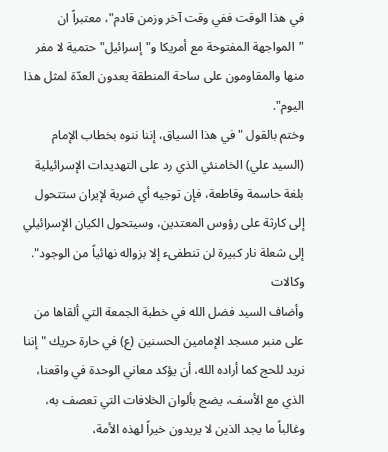في هذا الوقت ففي وقت آخر وزمن قادم"، معتبراً ان "المواجهة المفتوحة مع أمريكا و"إسرائيل" حتمية لا مفر منها والمقاومون على ساحة المنطقة يعدون العدّة لمثل هذا اليوم".
وختم بالقول "في هذا السياق، إننا ننوه بخطاب الإمام (السيد علي) الخامنئي الذي رد على التهديدات الإسرائيلية بلغة حاسمة وقاطعة، فإن توجيه أي ضربة لإيران ستتحول إلى كارثة على رؤوس المعتدين، وسيتحول الكيان الإسرائيلي إلى شعلة نار كبيرة لن تنطفىء إلا بزواله نهائياً من الوجود".
وكالات
وأضاف السيد فضل الله في خطبة الجمعة التي ألقاها من على منبر مسجد الإمامين الحسنين (ع) في حارة حريك "إننا نريد للحج كما أراده الله، أن يؤكد معاني الوحدة في واقعنا، الذي مع الأسف، يضج بألوان الخلافات التي تعصف به، وغالباً ما يجد الذين لا يريدون خيراً لهذه الأمة،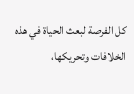كل الفرصة لبعث الحياة في هذه الخلافات وتحريكها،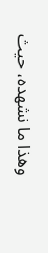وهذا ما نشهده، حيث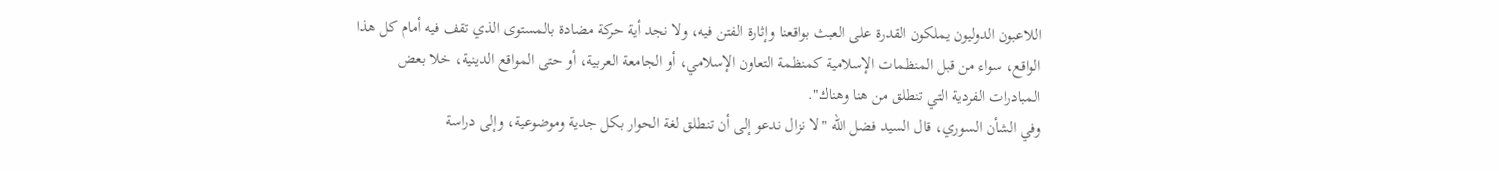اللاعبون الدوليون يملكون القدرة على العبث بواقعنا وإثارة الفتن فيه، ولا نجد أية حركة مضادة بالمستوى الذي تقف فيه أمام كل هذا الواقع، سواء من قبل المنظمات الإسلامية كمنظمة التعاون الإسلامي، أو الجامعة العربية، أو حتى المواقع الدينية، خلا بعض المبادرات الفردية التي تنطلق من هنا وهناك".
وفي الشأن السوري، قال السيد فضل الله "لا نزال ندعو إلى أن تنطلق لغة الحوار بكل جدية وموضوعية، وإلى دراسة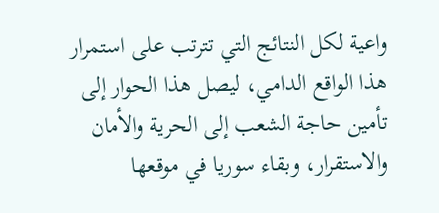واعية لكل النتائج التي تترتب على استمرار هذا الواقع الدامي، ليصل هذا الحوار إلى تأمين حاجة الشعب إلى الحرية والأمان والاستقرار، وبقاء سوريا في موقعها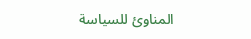المناوئ للسياسة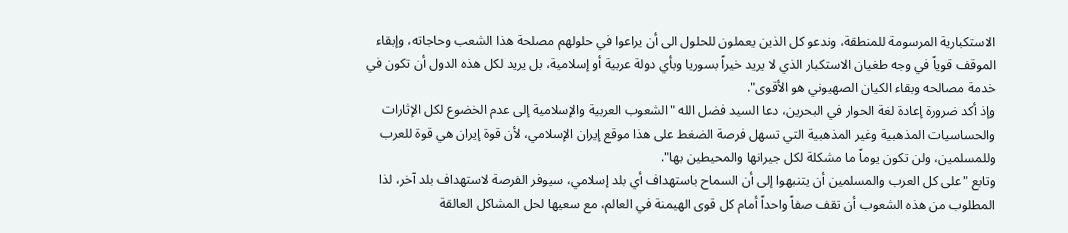الاستكبارية المرسومة للمنطقة، وندعو كل الذين يعملون للحلول الى أن يراعوا في حلولهم مصلحة هذا الشعب وحاجاته، وإبقاء الموقف قوياً في وجه طغيان الاستكبار الذي لا يريد خيراً بسوريا وبأي دولة عربية أو إسلامية، بل يريد لكل هذه الدول أن تكون في خدمة مصالحه وبقاء الكيان الصهيوني هو الأقوى".
وإذ أكد ضرورة إعادة لغة الحوار في البحرين، دعا السيد فضل الله "الشعوب العربية والإسلامية إلى عدم الخضوع لكل الإثارات والحساسيات المذهبية وغير المذهبية التي تسهل فرصة الضغط على هذا موقع إيران الإسلامي، لأن قوة إيران هي قوة للعرب وللمسلمين، ولن تكون يوماً ما مشكلة لكل جيرانها والمحيطين بها".
وتابع "على كل العرب والمسلمين أن يتنبهوا إلى أن السماح باستهداف أي بلد إسلامي، سيوفر الفرصة لاستهداف بلد آخر، لذا المطلوب من هذه الشعوب أن تقف صفاً واحداً أمام كل قوى الهيمنة في العالم، مع سعيها لحل المشاكل العالقة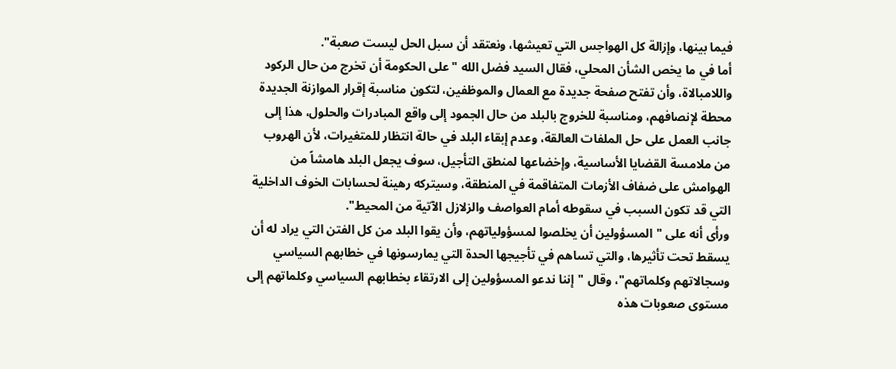فيما بينها، وإزالة كل الهواجس التي تعيشها، ونعتقد أن سبل الحل ليست صعبة".
أما في ما يخص الشأن المحلي، فقال السيد فضل الله "على الحكومة أن تخرج من حال الركود واللامبالاة، وأن تفتح صفحة جديدة مع العمال والموظفين، لتكون مناسبة إقرار الموازنة الجديدة محطة لإنصافهم، ومناسبة للخروج بالبلد من حال الجمود إلى واقع المبادرات والحلول، هذا إلى جانب العمل على حل الملفات العالقة، وعدم إبقاء البلد في حالة انتظار للمتغيرات، لأن الهروب من ملامسة القضايا الأساسية، وإخضاعها لمنطق التأجيل، سوف يجعل البلد هامشاً من الهوامش على ضفاف الأزمات المتفاقمة في المنطقة، وسيتركه رهينة لحسابات الخوف الداخلية التي قد تكون السبب في سقوطه أمام العواصف والزلازل الآتية من المحيط".
ورأى أنه على "المسؤولين أن يخلصوا لمسؤولياتهم، وأن يقوا البلد من كل الفتن التي يراد له أن يسقط تحت تأثيرها، والتي تساهم في تأجيجها الحدة التي يمارسونها في خطابهم السياسي وسجالاتهم وكلماتهم"، وقال "إننا ندعو المسؤولين إلى الارتقاء بخطابهم السياسي وكلماتهم إلى مستوى صعوبات هذه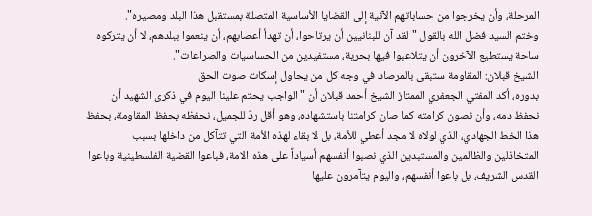المرحلة، وأن يخرجوا من حساباتهم الآنية إلى القضايا الأساسية المتصلة بمستقبل هذا البلد ومصيره".
وختم السيد فضل الله بالقول "لقد آن للبنانيين أن يرتاحوا، أن تهدأ أعصابهم، أن ينعموا ببلدهم، لا أن يتركوه ساحة يستطيع الآخرون أن يتلاعبوا فيها بحرية، مستفيدين من الحساسيات والصراعات".
الشيخ قبلان: المقاومة ستبقى بالمرصاد في وجه كل من يحاول إسكات صوت الحق
بدوره، أكد المفتي الجعفري الممتاز الشيخ أحمد قبلان أن "الواجب يحتم علينا اليوم في ذكرى الشهيد أن نحفظ دمه، وأن نصون كرامته كما صان كرامتنا باستشهاده، وهو أقل ردّ للجميل، نحفظه بحفظ المقاومة، بحفظ هذا الخط الجهادي، الذي لولاه لا مجد أعطي للأمة، بل لا بقاء لهذه الأمة التي تتآكل من داخلها بسبب المتخاذلين والظالمين والمستبدين الذي نصبوا أنفسهم أسياداً على هذه الامة، فباعوا القضية الفلسطينية وباعوا القدس الشريف، بل باعوا أنفسهم، واليوم يتآمرون عليها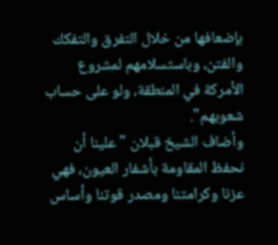بإضعافها من خلال التفرق والتفكك والفتن، وباستسلامهم لمشروع الأمركة في المنطقة، ولو على حساب شعوبهم".
وأضاف الشيخ قبلان "علينا أن نحفظ المقاومة بأشفار العيون، فهي عزنا وكرامتنا ومصدر قوتنا وأساس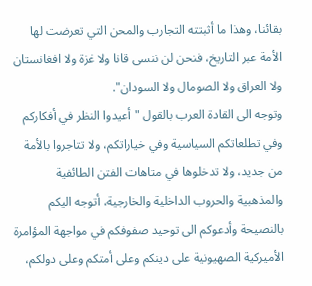بقائنا، وهذا ما أثبتته التجارب والمحن التي تعرضت لها الأمة عبر التاريخ، فنحن لن ننسى قانا ولا غزة ولا افغانستان ولا العراق ولا الصومال ولا السودان".
وتوجه الى القادة العرب بالقول "أعيدوا النظر في أفكاركم وفي تطلعاتكم السياسية وفي خياراتكم، ولا تتاجروا بالأمة من جديد، ولا تدخلوها في متاهات الفتن الطائفية والمذهبية والحروب الداخلية والخارجية، أتوجه اليكم بالنصيحة وأدعوكم الى توحيد صفوفكم في مواجهة المؤامرة الأميركية الصهيونية على دينكم وعلى أمتكم وعلى دولكم،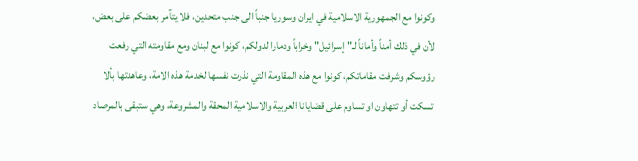وكونوا مع الجمهورية الاسلامية في ايران وسوريا جنباً الى جنب متحدين، فلا يتآمر بعضكم على بعض، لأن في ذلك أمناً وأماناً لـ"إسرائيل" وخراباً ودمارا لدولكم، كونوا مع لبنان ومع مقاومته التي رفعت رؤوسكم وشرفت مقاماتكم، كونوا مع هذه المقاومة التي نذرت نفسها لخدمة هذه الامة، وعاهدتها بألا تسكت أو تتهاون او تساوم على قضايانا العربية والاسلامية المحقة والمشروعة، وهي ستبقى بالمرصاد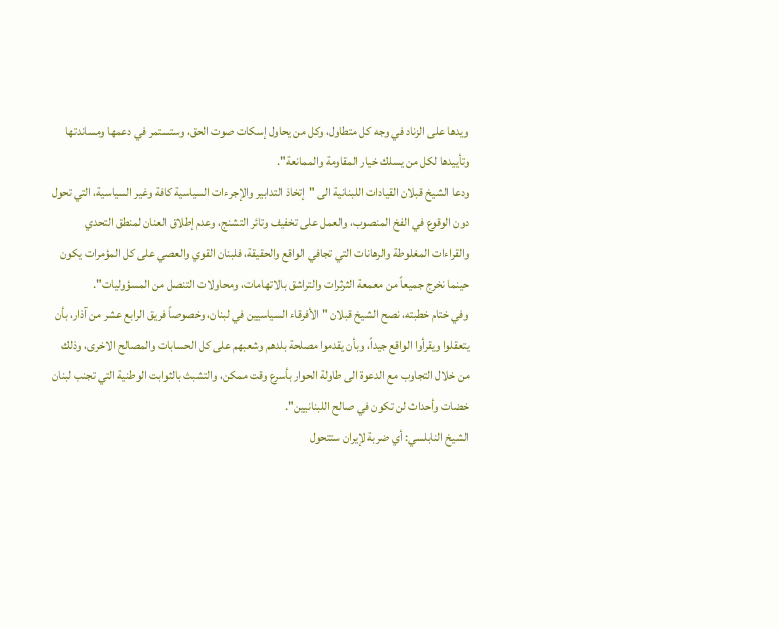ويدها على الزناد في وجه كل متطاول، وكل من يحاول إسكات صوت الحق، وستستمر في دعمها ومساندتها وتأييدها لكل من يسلك خيار المقاومة والممانعة".
ودعا الشيخ قبلان القيادات اللبنانية الى "إتخاذ التدابير والإجرءات السياسية كافة وغير السياسية، التي تحول دون الوقوع في الفخ المنصوب، والعمل على تخفيف وتائر التشنج، وعدم إطلاق العنان لمنطق التحدي والقراءات المغلوطة والرهانات التي تجافي الواقع والحقيقة، فلبنان القوي والعصي على كل المؤمرات يكون حينما نخرج جميعاً من معمعة الثرثرات والتراشق بالاتهامات، ومحاولات التنصل من المسؤوليات".
وفي ختام خطبته، نصح الشيخ قبلان "الأفرقاء السياسيين في لبنان، وخصوصاً فريق الرابع عشر من آذار، بأن يتعقلوا ويقرأوا الواقع جيداً، وبأن يقدموا مصلحة بلدهم وشعبهم على كل الحسابات والمصالح الاخرى، وذلك من خلال التجاوب مع الدعوة الى طاولة الحوار بأسرع وقت ممكن، والتشبث بالثوابت الوطنية التي تجنب لبنان خضات وأحداث لن تكون في صالح اللبنانيين".
الشيخ النابلسي: أي ضربة لإيران ستتحول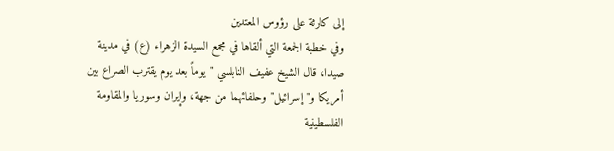إلى كارثة على رؤوس المعتدين
وفي خطبة الجمعة التي ألقاها في مجمع السيدة الزهراء (ع) في مدينة صيدا، قال الشيخ عفيف النابلسي "يوماً بعد يوم يقترب الصراع بين أمريكا و"إسرائيل" وحلفائهما من جهة، وإيران وسوريا والمقاومة الفلسطينية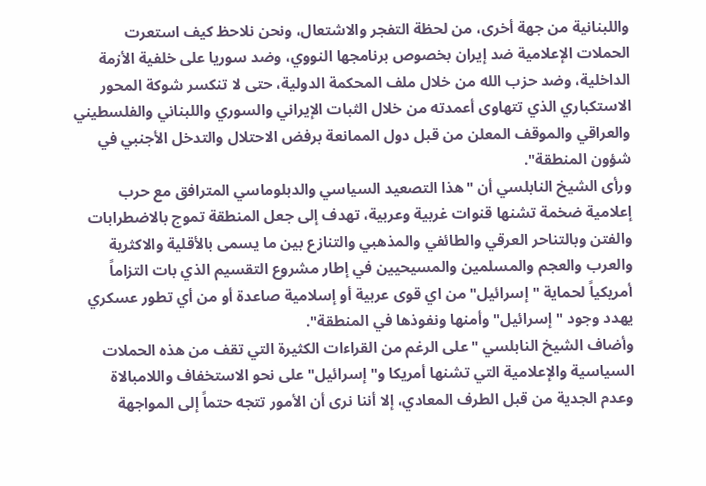واللبنانية من جهة أخرى، من لحظة التفجر والاشتعال، ونحن نلاحظ كيف استعرت الحملات الإعلامية ضد إيران بخصوص برنامجها النووي، وضد سوريا على خلفية الأزمة الداخلية، وضد حزب الله من خلال ملف المحكمة الدولية، حتى لا تنكسر شوكة المحور الاستكباري الذي تتهاوى أعمدته من خلال الثبات الإيراني والسوري واللبناني والفلسطيني والعراقي والموقف المعلن من قبل دول الممانعة برفض الاحتلال والتدخل الأجنبي في شؤون المنطقة".
ورأى الشيخ النابلسي أن "هذا التصعيد السياسي والدبلوماسي المترافق مع حرب إعلامية ضخمة تشنها قنوات غربية وعربية، تهدف إلى جعل المنطقة تموج بالاضطرابات والفتن وبالتناحر العرقي والطائفي والمذهبي والتنازع بين ما يسمى بالأقلية والاكثرية والعرب والعجم والمسلمين والمسيحيين في إطار مشروع التقسيم الذي بات التزاماً أمريكياً لحماية "إسرائيل" من اي قوى عربية أو إسلامية صاعدة أو من أي تطور عسكري يهدد وجود "إسرائيل" وأمنها ونفوذها في المنطقة".
وأضاف الشيخ النابلسي "على الرغم من القراءات الكثيرة التي تقف من هذه الحملات السياسية والإعلامية التي تشنها أمريكا و"إسرائيل" على نحو الاستخفاف واللامبالاة وعدم الجدية من قبل الطرف المعادي، إلا أننا نرى أن الأمور تتجه حتماً إلى المواجهة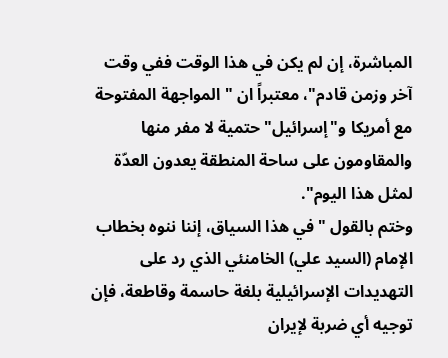المباشرة، إن لم يكن في هذا الوقت ففي وقت آخر وزمن قادم"، معتبراً ان "المواجهة المفتوحة مع أمريكا و"إسرائيل" حتمية لا مفر منها والمقاومون على ساحة المنطقة يعدون العدّة لمثل هذا اليوم".
وختم بالقول "في هذا السياق، إننا ننوه بخطاب الإمام (السيد علي) الخامنئي الذي رد على التهديدات الإسرائيلية بلغة حاسمة وقاطعة، فإن توجيه أي ضربة لإيران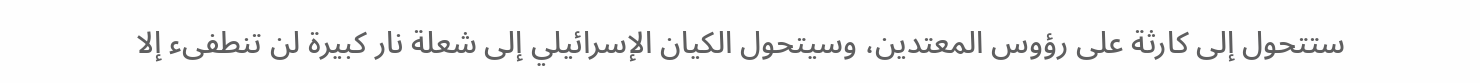ستتحول إلى كارثة على رؤوس المعتدين، وسيتحول الكيان الإسرائيلي إلى شعلة نار كبيرة لن تنطفىء إلا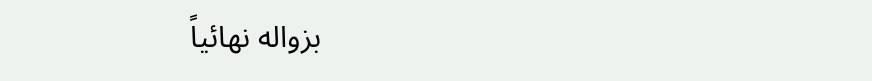بزواله نهائياً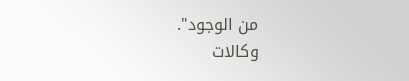من الوجود".
وكالات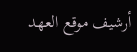أرشيف موقع العهد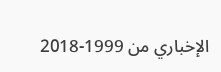الإخباري من 1999-2018